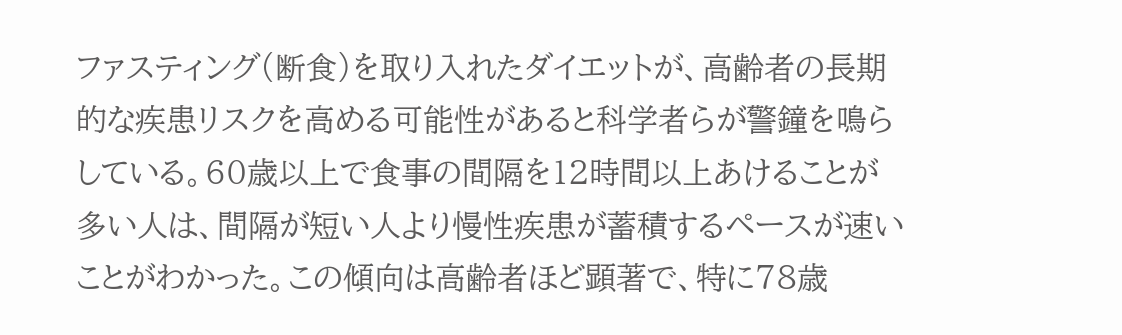ファスティング(断食)を取り入れたダイエットが、高齢者の長期的な疾患リスクを高める可能性があると科学者らが警鐘を鳴らしている。60歳以上で食事の間隔を12時間以上あけることが多い人は、間隔が短い人より慢性疾患が蓄積するペースが速いことがわかった。この傾向は高齢者ほど顕著で、特に78歳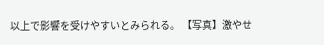以上で影響を受けやすいとみられる。 【写真】激やせ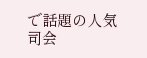で話題の人気司会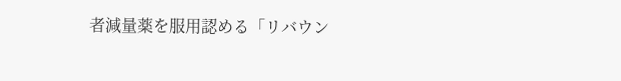者減量薬を服用認める「リバウン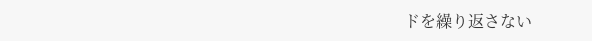ドを繰り返さない